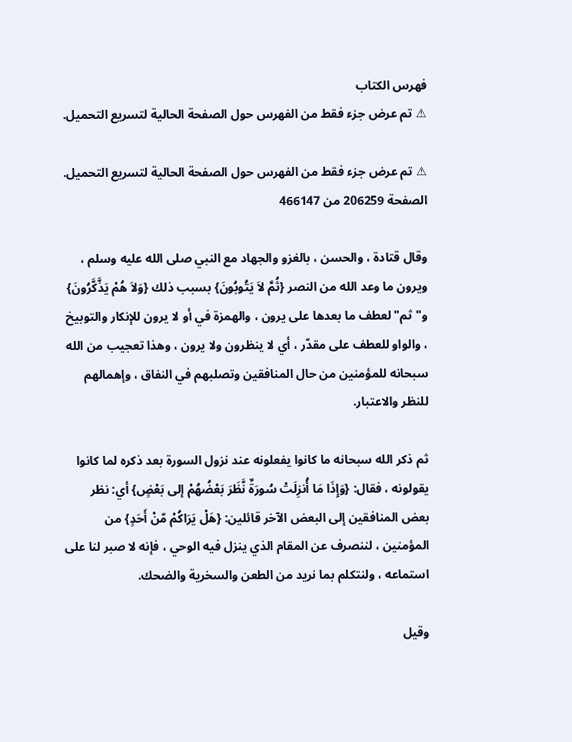فهرس الكتاب
⚠ تم عرض جزء فقط من الفهرس حول الصفحة الحالية لتسريع التحميل.

⚠ تم عرض جزء فقط من الفهرس حول الصفحة الحالية لتسريع التحميل.
الصفحة 206259 من 466147

وقال قتادة ، والحسن ، بالغزو والجهاد مع النبي صلى الله عليه وسلم ، ويرون ما وعد الله من النصر {ثُمَّ لاَ يَتُوبُونَ} بسبب ذلك {وَلاَ هُمْ يَذَّكَّرُونَ} و"ثم"لعطف ما بعدها على يرون ، والهمزة في أو لا يرون للإنكار والتوبيخ ، والواو للعطف على مقدّر ، أي لا ينظرون ولا يرون ، وهذا تعجيب من الله سبحانه للمؤمنين من حال المنافقين وتصلبهم في النفاق ، وإهمالهم للنظر والاعتبار.

ثم ذكر الله سبحانه ما كانوا يفعلونه عند نزول السورة بعد ذكره لما كانوا يقولونه ، فقال: {وَإِذَا مَا أُنزِلَتْ سُورَةٌ نَّظَرَ بَعْضُهُمْ إلى بَعْضٍ} أي: نظر بعض المنافقين إلى البعض الآخر قائلين: {هَلْ يَرَاكُمْ مّنْ أَحَدٍ} من المؤمنين ، لننصرف عن المقام الذي ينزل فيه الوحي ، فإنه لا صبر لنا على استماعه ، ولنتكلم بما نريد من الطعن والسخرية والضحك.

وقيل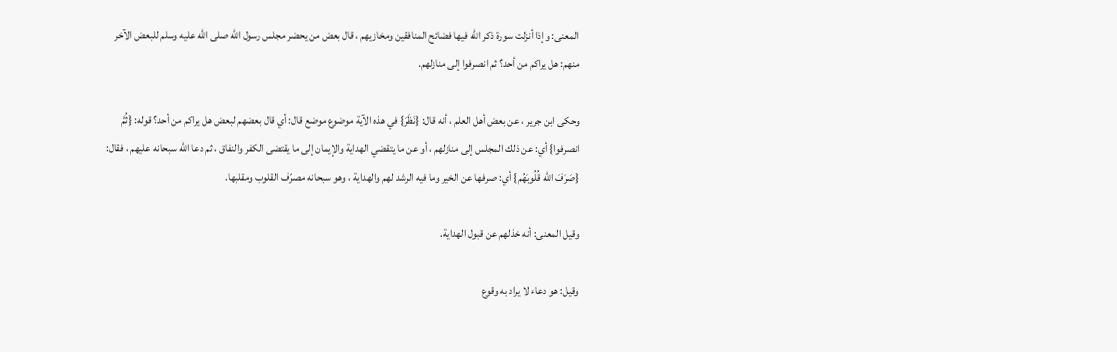المعنى: وإذا أنزلت سورة ذكر الله فيها فضائح المنافقين ومخازيهم ، قال بعض من يحضر مجلس رسول الله صلى الله عليه وسلم للبعض الآخر منهم: هل يراكم من أحد؟ ثم انصرفوا إلى منازلهم.

وحكى ابن جرير ، عن بعض أهل العلم ، أنه قال: {نَظَرَ} في هذه الآية موضوع موضع قال: أي قال بعضهم لبعض هل يراكم من أحد؟ قوله: {ثُمَّ انصرفوا} أي: عن ذلك المجلس إلى منازلهم ، أو عن ما يتقضي الهداية والإيمان إلى ما يقتضى الكفر والنفاق ، ثم دعا الله سبحانه عليهم ، فقال: {صَرَفَ الله قُلُوبَهُم} أي: صرفها عن الخير وما فيه الرشد لهم والهداية ، وهو سبحانه مصرّف القلوب ومقلبها.

وقيل المعنى: أنه خذلهم عن قبول الهداية.

وقيل: هو دعاء لا يراد به وقوع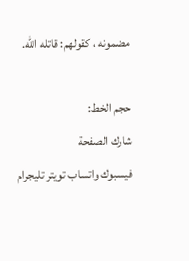مضمونه ، كقولهم: قاتله الله.

حجم الخط:
شارك الصفحة
فيسبوك واتساب تويتر تليجرام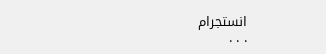انستجرام
. . .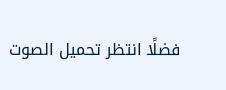فضلًا انتظر تحميل الصوت